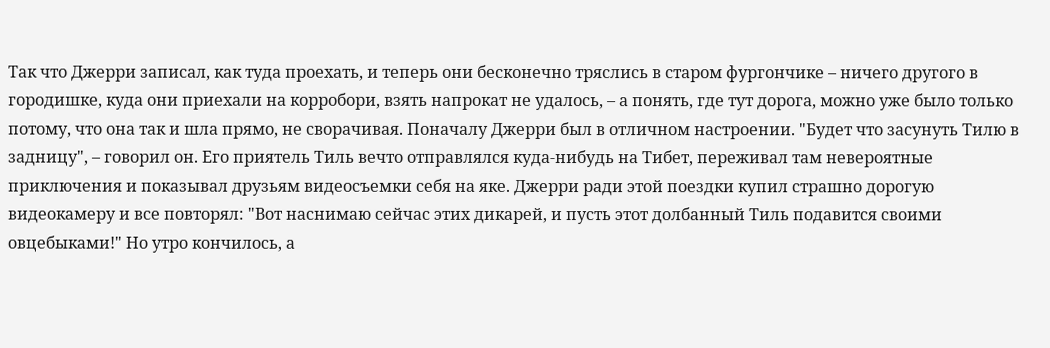Так что Джерри записал, как туда проехать, и теперь они бесконечно тряслись в старом фургончике – ничего другого в городишке, куда они приехали на корробори, взять напрокат не удалось, – а понять, где тут дорога, можно уже было только потому, что она так и шла прямо, не сворачивая. Поначалу Джерри был в отличном настроении. "Будет что засунуть Тилю в задницу", – говорил он. Его приятель Тиль вечто отправлялся куда-нибудь на Тибет, переживал там невероятные приключения и показывал друзьям видеосъемки себя на яке. Джерри ради этой поездки купил страшно дорогую видеокамеру и все повторял: "Вот наснимаю сейчас этих дикарей, и пусть этот долбанный Тиль подавится своими овцебыками!" Но утро кончилось, а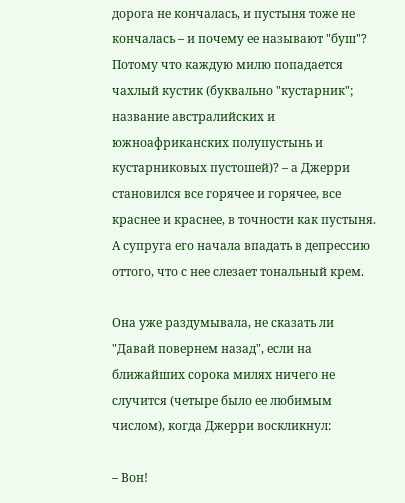дорога не кончалась, и пустыня тоже не кончалась – и почему ее называют "буш"? Потому что каждую милю попадается чахлый кустик (буквально "кустарник"; название австралийских и южноафриканских полупустынь и кустарниковых пустошей)? – а Джерри становился все горячее и горячее, все краснее и краснее, в точности как пустыня. А супруга его начала впадать в депрессию оттого, что с нее слезает тональный крем.

Она уже раздумывала, не сказать ли "Давай повернем назад", если на ближайших сорока милях ничего не случится (четыре было ее любимым числом), когда Джерри воскликнул:

– Вон!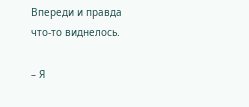Впереди и правда что-то виднелось.

– Я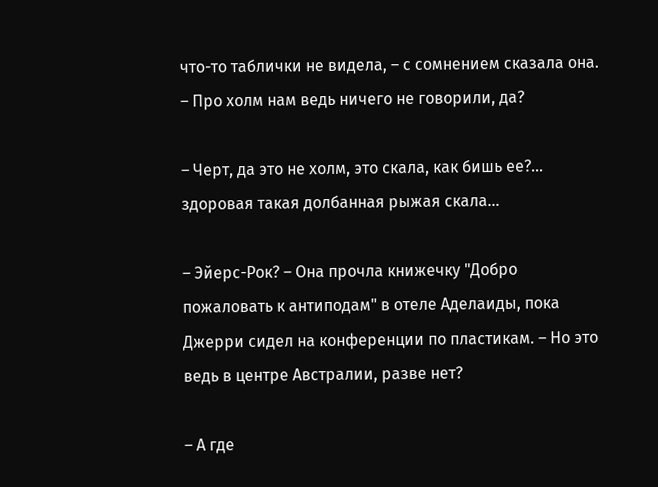что-то таблички не видела, – с сомнением сказала она. – Про холм нам ведь ничего не говорили, да?

– Черт, да это не холм, это скала, как бишь ее?… здоровая такая долбанная рыжая скала…

– Эйерс-Рок? – Она прочла книжечку "Добро пожаловать к антиподам" в отеле Аделаиды, пока Джерри сидел на конференции по пластикам. – Но это ведь в центре Австралии, разве нет?

– А где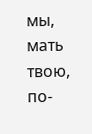мы, мать твою, по-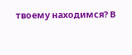твоему находимся? В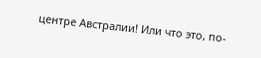центре Австралии! Или что это, по-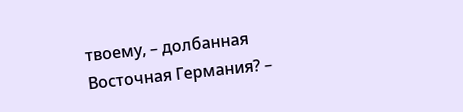твоему, – долбанная Восточная Германия? –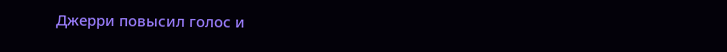Джерри повысил голос и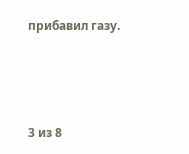прибавил газу.



3 из 8